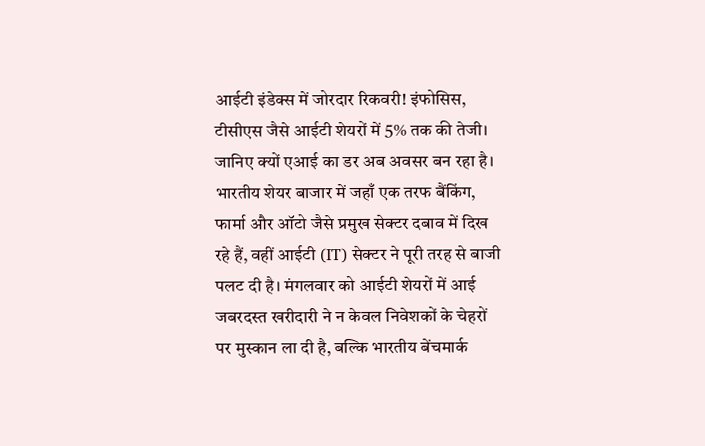आईटी इंडेक्स में जोरदार रिकवरी! इंफोसिस, टीसीएस जैसे आईटी शेयरों में 5% तक की तेजी। जानिए क्यों एआई का डर अब अवसर बन रहा है।
भारतीय शेयर बाजार में जहाँ एक तरफ बैंकिंग, फार्मा और ऑटो जैसे प्रमुख सेक्टर दबाव में दिख रहे हैं, वहीं आईटी (IT) सेक्टर ने पूरी तरह से बाजी पलट दी है। मंगलवार को आईटी शेयरों में आई जबरदस्त खरीदारी ने न केवल निवेशकों के चेहरों पर मुस्कान ला दी है, बल्कि भारतीय बेंचमार्क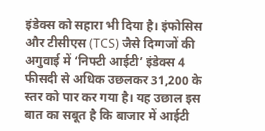इंडेक्स को सहारा भी दिया है। इंफोसिस और टीसीएस (TCS) जैसे दिग्गजों की अगुवाई में ‘निफ्टी आईटी’ इंडेक्स 4 फीसदी से अधिक उछलकर 31,200 के स्तर को पार कर गया है। यह उछाल इस बात का सबूत है कि बाजार में आईटी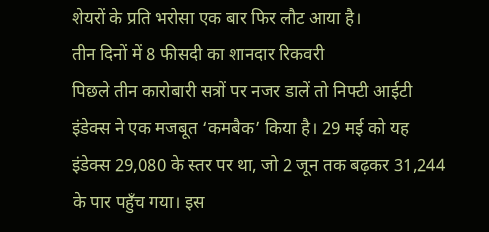शेयरों के प्रति भरोसा एक बार फिर लौट आया है।
तीन दिनों में 8 फीसदी का शानदार रिकवरी
पिछले तीन कारोबारी सत्रों पर नजर डालें तो निफ्टी आईटी इंडेक्स ने एक मजबूत ‘कमबैक’ किया है। 29 मई को यह इंडेक्स 29,080 के स्तर पर था, जो 2 जून तक बढ़कर 31,244 के पार पहुँच गया। इस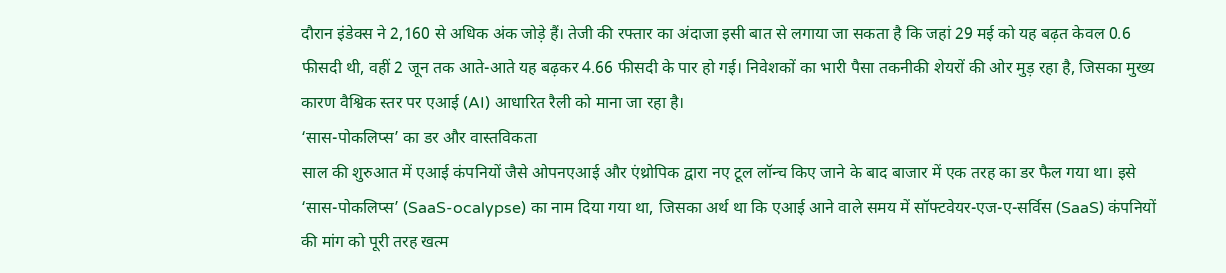दौरान इंडेक्स ने 2,160 से अधिक अंक जोड़े हैं। तेजी की रफ्तार का अंदाजा इसी बात से लगाया जा सकता है कि जहां 29 मई को यह बढ़त केवल 0.6 फीसदी थी, वहीं 2 जून तक आते-आते यह बढ़कर 4.66 फीसदी के पार हो गई। निवेशकों का भारी पैसा तकनीकी शेयरों की ओर मुड़ रहा है, जिसका मुख्य कारण वैश्विक स्तर पर एआई (AI) आधारित रैली को माना जा रहा है।
‘सास-पोकलिप्स’ का डर और वास्तविकता
साल की शुरुआत में एआई कंपनियों जैसे ओपनएआई और एंथ्रोपिक द्वारा नए टूल लॉन्च किए जाने के बाद बाजार में एक तरह का डर फैल गया था। इसे ‘सास-पोकलिप्स’ (SaaS-ocalypse) का नाम दिया गया था, जिसका अर्थ था कि एआई आने वाले समय में सॉफ्टवेयर-एज-ए-सर्विस (SaaS) कंपनियों की मांग को पूरी तरह खत्म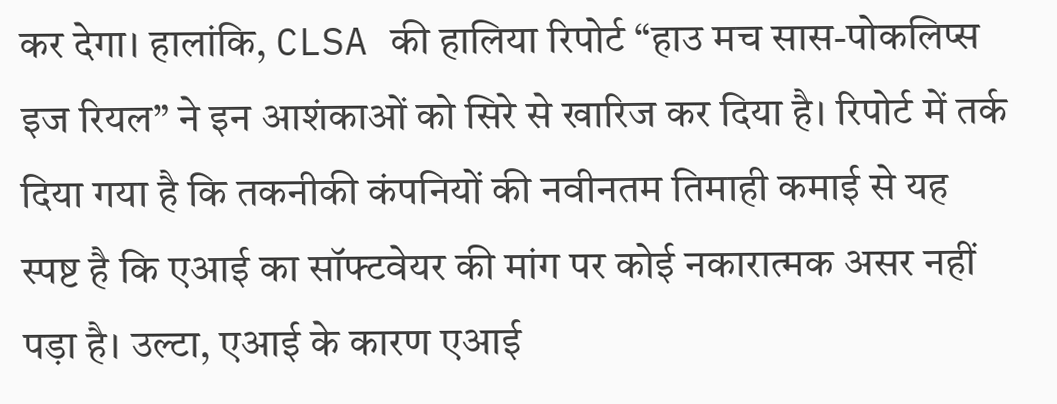कर देगा। हालांकि, CLSA की हालिया रिपोर्ट “हाउ मच सास-पोकलिप्स इज रियल” ने इन आशंकाओं को सिरे से खारिज कर दिया है। रिपोर्ट में तर्क दिया गया है कि तकनीकी कंपनियों की नवीनतम तिमाही कमाई से यह स्पष्ट है कि एआई का सॉफ्टवेयर की मांग पर कोई नकारात्मक असर नहीं पड़ा है। उल्टा, एआई के कारण एआई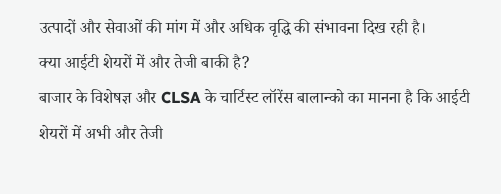उत्पादों और सेवाओं की मांग में और अधिक वृद्धि की संभावना दिख रही है।
क्या आईटी शेयरों में और तेजी बाकी है?
बाजार के विशेषज्ञ और CLSA के चार्टिस्ट लॉरेंस बालान्को का मानना है कि आईटी शेयरों में अभी और तेजी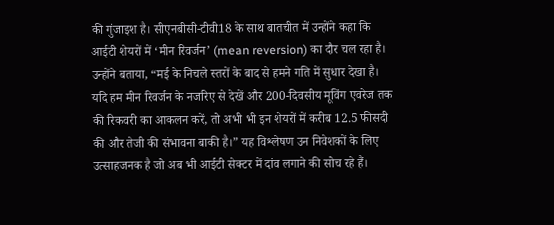की गुंजाइश है। सीएनबीसी-टीवी18 के साथ बातचीत में उन्होंने कहा कि आईटी शेयरों में ‘मीन रिवर्जन’ (mean reversion) का दौर चल रहा है। उन्होंने बताया, “मई के निचले स्तरों के बाद से हमने गति में सुधार देखा है। यदि हम मीन रिवर्जन के नजरिए से देखें और 200-दिवसीय मूविंग एवरेज तक की रिकवरी का आकलन करें, तो अभी भी इन शेयरों में करीब 12.5 फीसदी की और तेजी की संभावना बाकी है।” यह विश्लेषण उन निवेशकों के लिए उत्साहजनक है जो अब भी आईटी सेक्टर में दांव लगाने की सोच रहे हैं।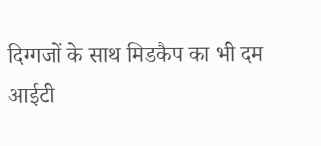दिग्गजों के साथ मिडकैप का भी दम
आईटी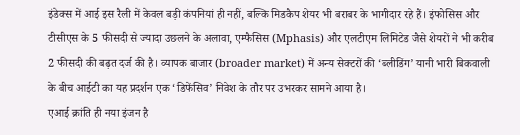इंडेक्स में आई इस रैली में केवल बड़ी कंपनियां ही नहीं, बल्कि मिडकैप शेयर भी बराबर के भागीदार रहे हैं। इंफोसिस और टीसीएस के 5 फीसदी से ज्यादा उछलने के अलावा, एम्फैसिस (Mphasis) और एलटीएम लिमिटेड जैसे शेयरों ने भी करीब 2 फीसदी की बढ़त दर्ज की है। व्यापक बाजार (broader market) में अन्य सेक्टरों की ‘ब्लीडिंग’ यानी भारी बिकवाली के बीच आईटी का यह प्रदर्शन एक ‘डिफेंसिव’ निवेश के तौर पर उभरकर सामने आया है।
एआई क्रांति ही नया इंजन है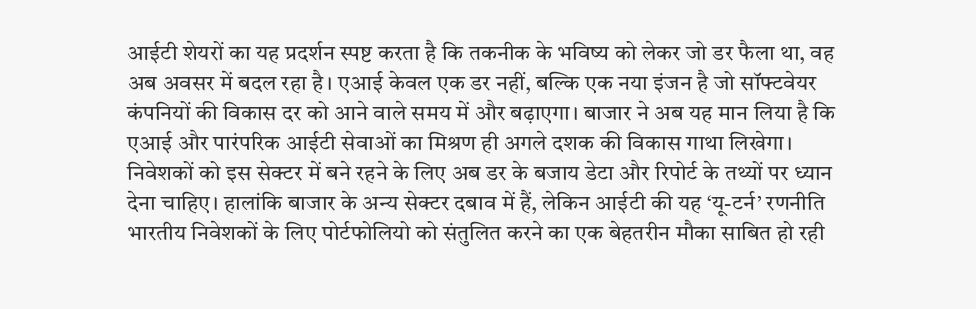आईटी शेयरों का यह प्रदर्शन स्पष्ट करता है कि तकनीक के भविष्य को लेकर जो डर फैला था, वह अब अवसर में बदल रहा है। एआई केवल एक डर नहीं, बल्कि एक नया इंजन है जो सॉफ्टवेयर कंपनियों की विकास दर को आने वाले समय में और बढ़ाएगा। बाजार ने अब यह मान लिया है कि एआई और पारंपरिक आईटी सेवाओं का मिश्रण ही अगले दशक की विकास गाथा लिखेगा।
निवेशकों को इस सेक्टर में बने रहने के लिए अब डर के बजाय डेटा और रिपोर्ट के तथ्यों पर ध्यान देना चाहिए। हालांकि बाजार के अन्य सेक्टर दबाव में हैं, लेकिन आईटी की यह ‘यू-टर्न’ रणनीति भारतीय निवेशकों के लिए पोर्टफोलियो को संतुलित करने का एक बेहतरीन मौका साबित हो रही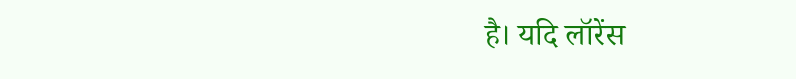है। यदि लॉरेंस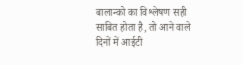बालान्को का विश्लेषण सही साबित होता है, तो आने वाले दिनों में आईटी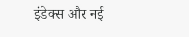इंडेक्स और नई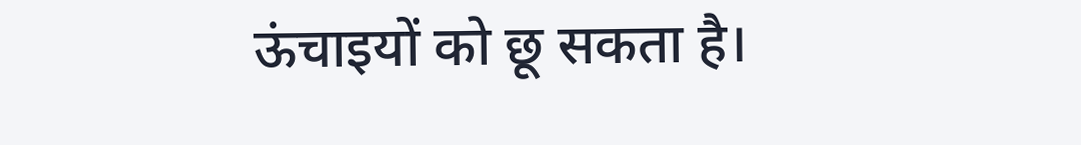ऊंचाइयों को छू सकता है।